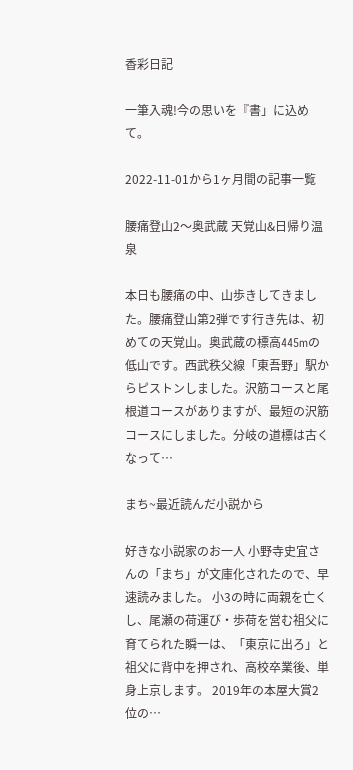香彩日記

一筆入魂!今の思いを『書」に込めて。

2022-11-01から1ヶ月間の記事一覧

腰痛登山2〜奥武蔵 天覚山&日帰り温泉

本日も腰痛の中、山歩きしてきました。腰痛登山第2弾です行き先は、初めての天覚山。奥武蔵の標高445mの低山です。西武秩父線「東吾野」駅からピストンしました。沢筋コースと尾根道コースがありますが、最短の沢筋コースにしました。分岐の道標は古くなって…

まち~最近読んだ小説から

好きな小説家のお一人 小野寺史宜さんの「まち」が文庫化されたので、早速読みました。 小3の時に両親を亡くし、尾瀬の荷運び・歩荷を営む祖父に育てられた瞬一は、「東京に出ろ」と祖父に背中を押され、高校卒業後、単身上京します。 2019年の本屋大賞2位の…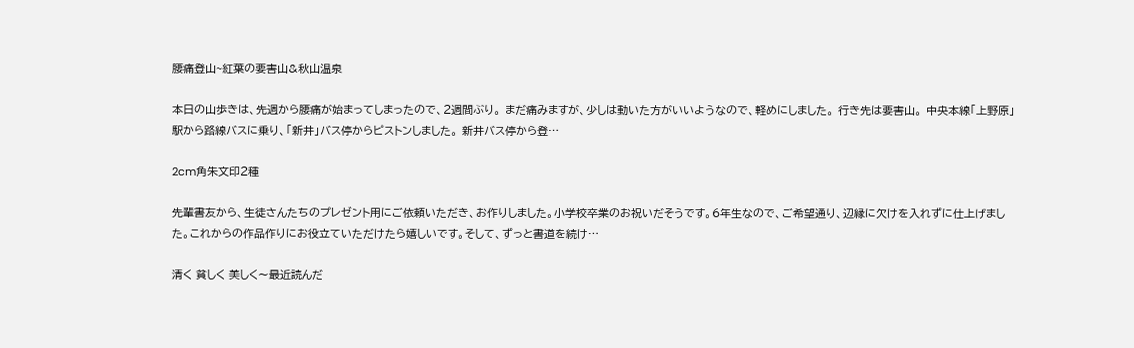腰痛登山~紅葉の要害山&秋山温泉

本日の山歩きは、先週から腰痛が始まってしまったので、2週間ぶり。 まだ痛みますが、少しは動いた方がいいようなので、軽めにしました。 行き先は要害山。 中央本線「上野原」駅から路線バスに乗り、「新井」バス停からピストンしました。 新井バス停から登…

2cm角朱文印2種

先輩書友から、生徒さんたちのプレゼント用にご依頼いただき、お作りしました。小学校卒業のお祝いだそうです。6年生なので、ご希望通り、辺縁に欠けを入れずに仕上げました。これからの作品作りにお役立ていただけたら嬉しいです。そして、ずっと書道を続け…

清く 貧しく 美しく〜最近読んだ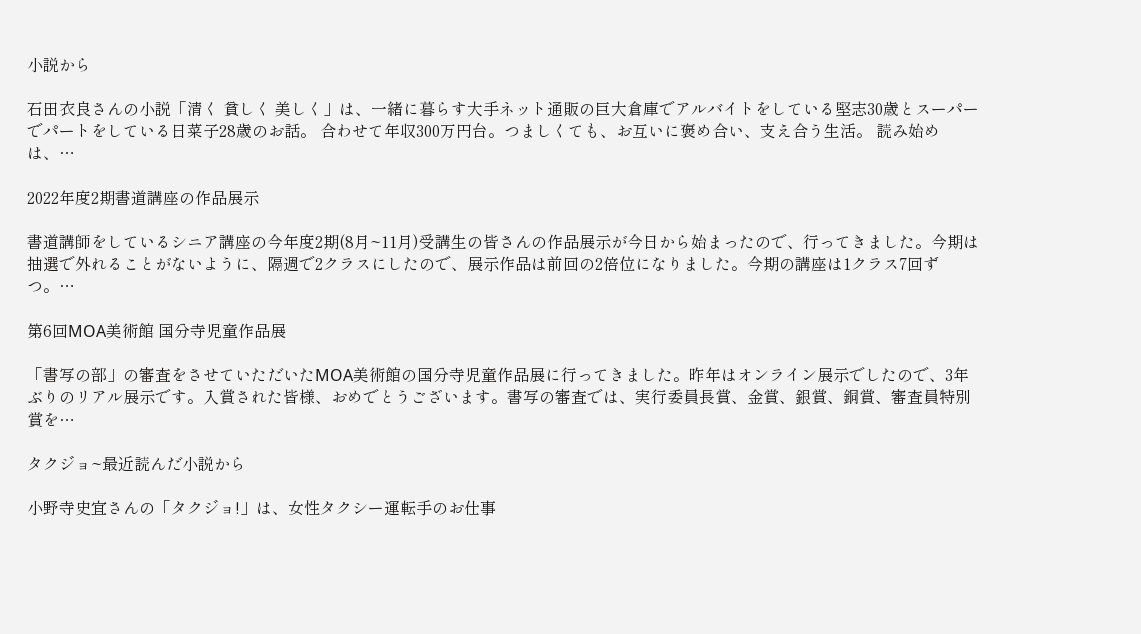小説から

石田衣良さんの小説「清く 貧しく 美しく」は、一緒に暮らす大手ネット通販の巨大倉庫でアルバイトをしている堅志30歳とスーパーでパートをしている日菜子28歳のお話。 合わせて年収300万円台。つましくても、お互いに褒め合い、支え合う生活。 読み始めは、…

2022年度2期書道講座の作品展示

書道講師をしているシニア講座の今年度2期(8月~11月)受講生の皆さんの作品展示が今日から始まったので、行ってきました。今期は抽選で外れることがないように、隔週で2クラスにしたので、展示作品は前回の2倍位になりました。今期の講座は1クラス7回ずつ。…

第6回MOA美術館 国分寺児童作品展

「書写の部」の審査をさせていただいたMOA美術館の国分寺児童作品展に行ってきました。昨年はオンライン展示でしたので、3年ぶりのリアル展示です。入賞された皆様、おめでとうございます。書写の審査では、実行委員長賞、金賞、銀賞、銅賞、審査員特別賞を…

タクジョ~最近読んだ小説から

小野寺史宜さんの「タクジョ!」は、女性タクシー運転手のお仕事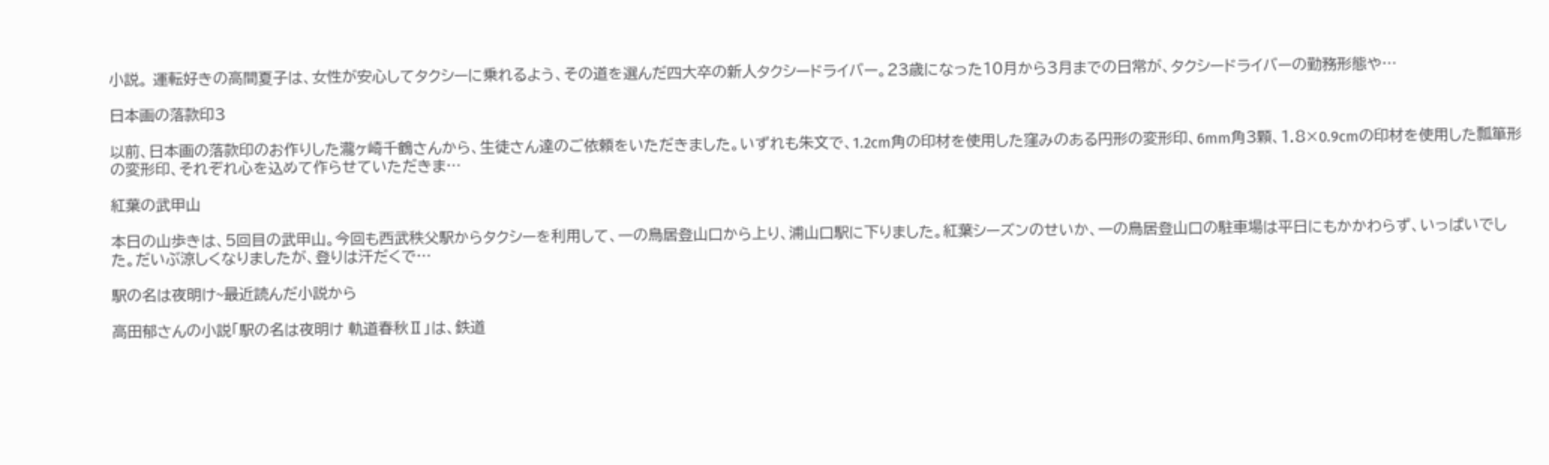小説。 運転好きの高間夏子は、女性が安心してタクシーに乗れるよう、その道を選んだ四大卒の新人タクシードライバー。23歳になった10月から3月までの日常が、タクシードライバーの勤務形態や…

日本画の落款印3

以前、日本画の落款印のお作りした瀧ヶ崎千鶴さんから、生徒さん達のご依頼をいただきました。いずれも朱文で、1.2cm角の印材を使用した窪みのある円形の変形印、6mm角3顆、1.8×0.9cmの印材を使用した瓢箪形の変形印、それぞれ心を込めて作らせていただきま…

紅葉の武甲山

本日の山歩きは、5回目の武甲山。今回も西武秩父駅からタクシーを利用して、一の鳥居登山口から上り、浦山口駅に下りました。紅葉シーズンのせいか、一の鳥居登山口の駐車場は平日にもかかわらず、いっぱいでした。だいぶ涼しくなりましたが、登りは汗だくで…

駅の名は夜明け~最近読んだ小説から

高田郁さんの小説「駅の名は夜明け 軌道春秋Ⅱ」は、鉄道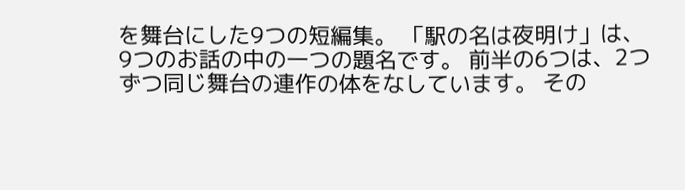を舞台にした9つの短編集。 「駅の名は夜明け」は、9つのお話の中の一つの題名です。 前半の6つは、2つずつ同じ舞台の連作の体をなしています。 その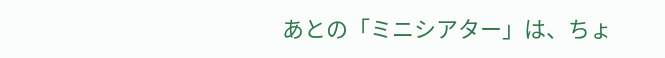あとの「ミニシアター」は、ちょ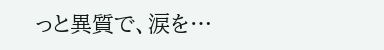っと異質で、涙を…